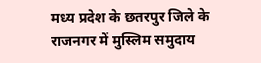मध्य प्रदेश के छतरपुर जिले के राजनगर में मुस्लिम समुदाय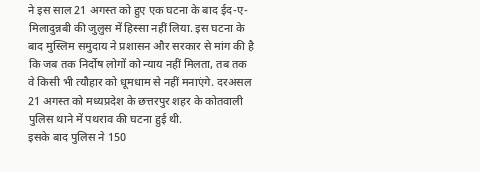ने इस साल 21 अगस्त को हुए एक घटना के बाद ईद-ए-मिलादुन्नबी की जुलुस में हिस्सा नहीं लिया. इस घटना के बाद मुस्लिम समुदाय ने प्रशासन और सरकार से मांग की है कि जब तक निर्दोष लोगों को न्याय नहीं मिलता, तब तक वे किसी भी त्यौहार को धूमधाम से नहीं मनाएंगे. दरअसल 21 अगस्त को मध्यप्रदेश के छत्तरपुर शहर के कोतवाली पुलिस थाने में पथराव की घटना हुई थी.
इसके बाद पुलिस ने 150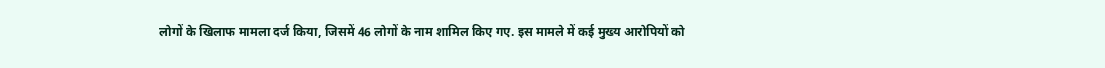लोगों के खिलाफ मामला दर्ज किया, जिसमें 46 लोगों के नाम शामिल किए गए. इस मामले में कई मुख्य आरोपियों को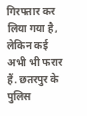गिरफ्तार कर लिया गया है, लेकिन कई अभी भी फरार हैं. छतरपुर के पुलिस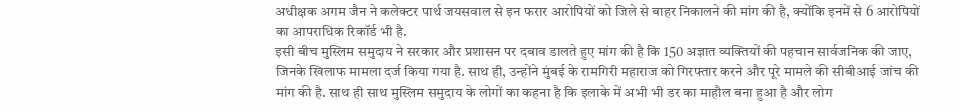अधीक्षक अगम जैन ने कलेक्टर पार्थ जयसवाल से इन फरार आरोपियों को जिले से बाहर निकालने की मांग की है, क्योंकि इनमें से 6 आरोपियों का आपराधिक रिकॉर्ड भी है.
इसी बीच मुस्लिम समुदाय ने सरकार और प्रशासन पर दबाव डालते हुए मांग की है कि 150 अज्ञात व्यक्तियों की पहचान सार्वजनिक की जाए, जिनके खिलाफ मामला दर्ज किया गया है. साथ ही, उन्होंने मुंबई के रामगिरी महाराज को गिरफ्तार करने और पूरे मामले की सीबीआई जांच की मांग की है. साथ ही साथ मुस्लिम समुदाय के लोगों का कहना है कि इलाके में अभी भी डर का माहौल बना हुआ है और लोग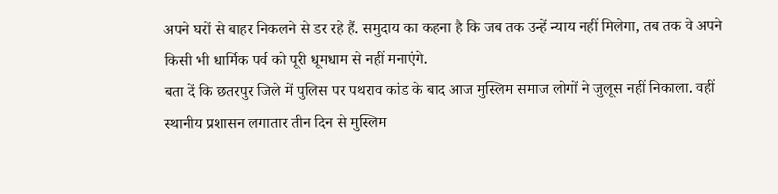अपने घरों से बाहर निकलने से डर रहे हैं. समुदाय का कहना है कि जब तक उन्हें न्याय नहीं मिलेगा, तब तक वे अपने किसी भी धार्मिक पर्व को पूरी धूमधाम से नहीं मनाएंगे.
बता दें कि छतरपुर जिले में पुलिस पर पथराव कांड के बाद आज मुस्लिम समाज लोगों ने जुलूस नहीं निकाला. वहीं स्थानीय प्रशासन लगातार तीन दिन से मुस्लिम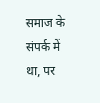समाज के संपर्क में था, पर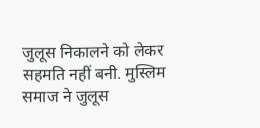जुलूस निकालने को लेकर सहमति नहीं बनी. मुस्लिम समाज ने जुलूस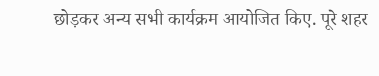छोड़कर अन्य सभी कार्यक्रम आयोजित किए. पूरे शहर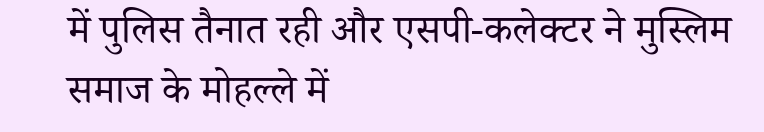में पुलिस तैनात रही और एसपी-कलेक्टर ने मुस्लिम समाज के मोहल्ले में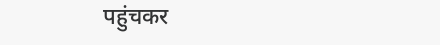पहुंचकर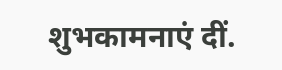शुभकामनाएं दीं.